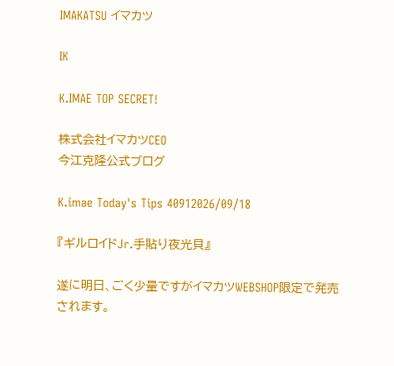IMAKATSU イマカツ

IK

K.IMAE TOP SECRET!

株式会社イマカツCEO
今江克隆公式ブログ

K.imae Today's Tips 40912026/09/18

『ギルロイドJr.手貼り夜光貝』

遂に明日、ごく少量ですがイマカツWEBSHOP限定で発売されます。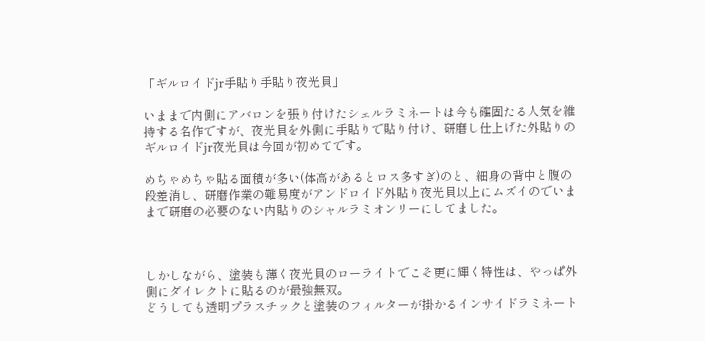「ギルロイドjr手貼り手貼り夜光貝」

いままで内側にアバロンを張り付けたシェルラミネートは今も確固たる人気を維持する名作ですが、夜光貝を外側に手貼りで貼り付け、研磨し仕上げた外貼りのギルロイドjr夜光貝は今回が初めてです。

めちゃめちゃ貼る面積が多い(体高があるとロス多すぎ)のと、細身の背中と腹の段差消し、研磨作業の難易度がアンドロイド外貼り夜光貝以上にムズイのでいままで研磨の必要のない内貼りのシャルラミオンリーにしてました。



しかしながら、塗装も薄く夜光貝のローライトでこそ更に輝く特性は、やっぱ外側にダイレクトに貼るのが最強無双。
どうしても透明プラスチックと塗装のフィルターが掛かるインサイドラミネート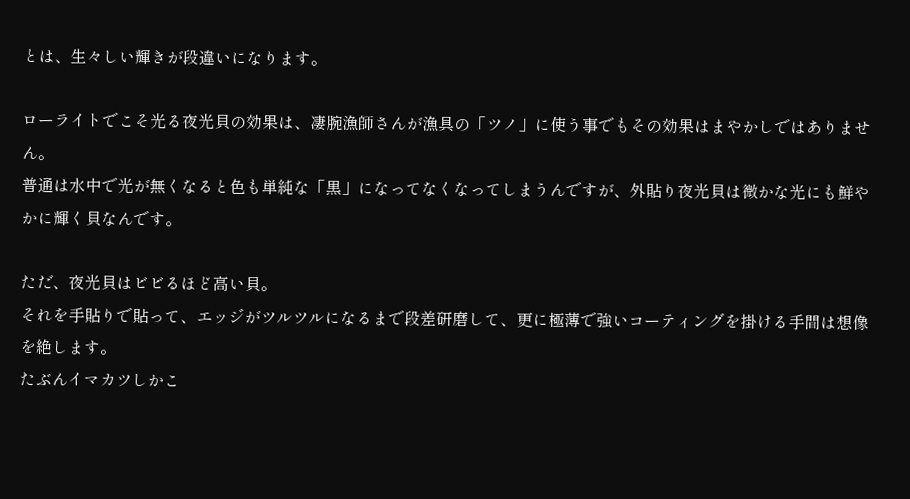とは、生々しい輝きが段違いになります。

ローライトでこそ光る夜光貝の効果は、凄腕漁師さんが漁具の「ツノ」に使う事でもその効果はまやかしではありません。
普通は水中で光が無くなると色も単純な「黒」になってなくなってしまうんですが、外貼り夜光貝は微かな光にも鮮やかに輝く貝なんです。

ただ、夜光貝はビビるほど高い貝。
それを手貼りで貼って、エッジがツルツルになるまで段差研磨して、更に極薄で強いコーティングを掛ける手間は想像を絶します。
たぶんイマカツしかこ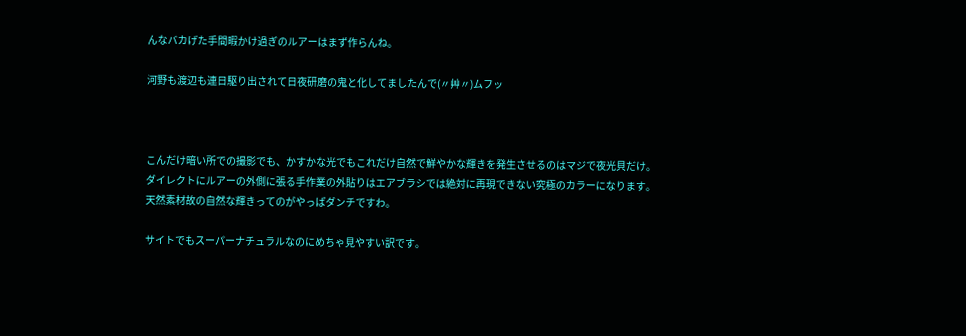んなバカげた手間暇かけ過ぎのルアーはまず作らんね。

河野も渡辺も連日駆り出されて日夜研磨の鬼と化してましたんで(〃艸〃)ムフッ



こんだけ暗い所での撮影でも、かすかな光でもこれだけ自然で鮮やかな輝きを発生させるのはマジで夜光貝だけ。
ダイレクトにルアーの外側に張る手作業の外貼りはエアブラシでは絶対に再現できない究極のカラーになります。
天然素材故の自然な輝きってのがやっぱダンチですわ。

サイトでもスーパーナチュラルなのにめちゃ見やすい訳です。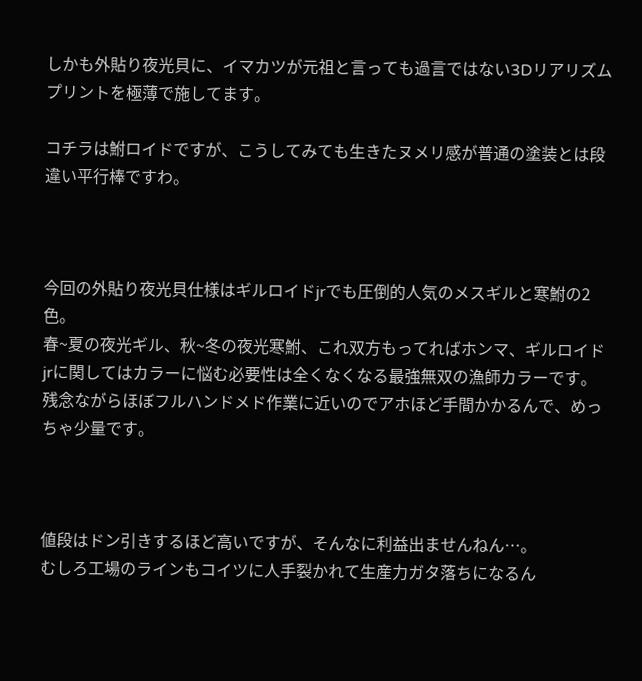しかも外貼り夜光貝に、イマカツが元祖と言っても過言ではない3Dリアリズムプリントを極薄で施してます。

コチラは鮒ロイドですが、こうしてみても生きたヌメリ感が普通の塗装とは段違い平行棒ですわ。



今回の外貼り夜光貝仕様はギルロイドjrでも圧倒的人気のメスギルと寒鮒の2色。
春~夏の夜光ギル、秋~冬の夜光寒鮒、これ双方もってればホンマ、ギルロイドjrに関してはカラーに悩む必要性は全くなくなる最強無双の漁師カラーです。
残念ながらほぼフルハンドメド作業に近いのでアホほど手間かかるんで、めっちゃ少量です。



値段はドン引きするほど高いですが、そんなに利益出ませんねん…。
むしろ工場のラインもコイツに人手裂かれて生産力ガタ落ちになるん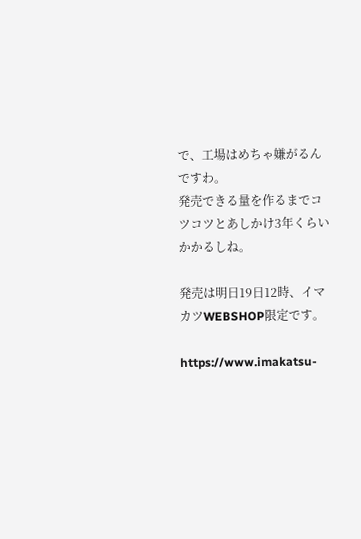で、工場はめちゃ嫌がるんですわ。
発売できる量を作るまでコツコツとあしかけ3年くらいかかるしね。

発売は明日19日12時、イマカツWEBSHOP限定です。

https://www.imakatsu-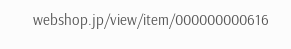webshop.jp/view/item/000000000616